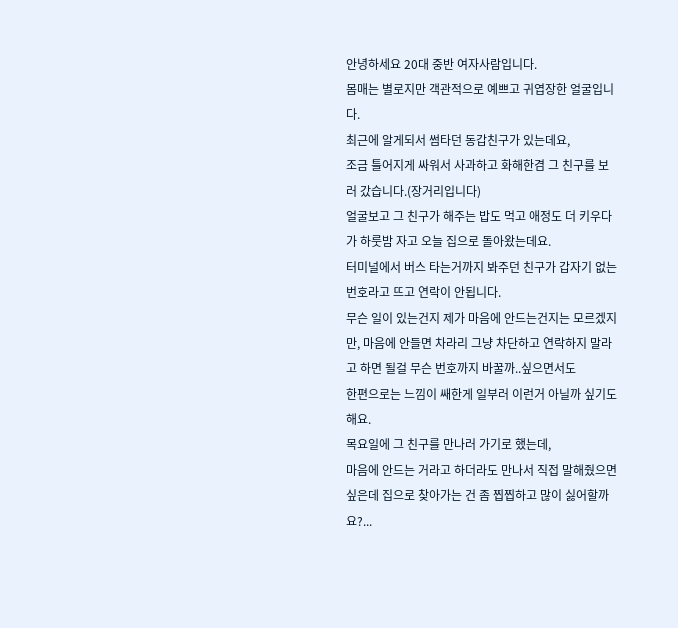안녕하세요 20대 중반 여자사람입니다.
몸매는 별로지만 객관적으로 예쁘고 귀엽장한 얼굴입니다.
최근에 알게되서 썸타던 동갑친구가 있는데요,
조금 틀어지게 싸워서 사과하고 화해한겸 그 친구를 보러 갔습니다.(장거리입니다)
얼굴보고 그 친구가 해주는 밥도 먹고 애정도 더 키우다가 하룻밤 자고 오늘 집으로 돌아왔는데요.
터미널에서 버스 타는거까지 봐주던 친구가 갑자기 없는 번호라고 뜨고 연락이 안됩니다.
무슨 일이 있는건지 제가 마음에 안드는건지는 모르겠지만, 마음에 안들면 차라리 그냥 차단하고 연락하지 말라고 하면 될걸 무슨 번호까지 바꿀까..싶으면서도
한편으로는 느낌이 쌔한게 일부러 이런거 아닐까 싶기도 해요.
목요일에 그 친구를 만나러 가기로 했는데,
마음에 안드는 거라고 하더라도 만나서 직접 말해줬으면 싶은데 집으로 찾아가는 건 좀 찝찝하고 많이 싫어할까요?...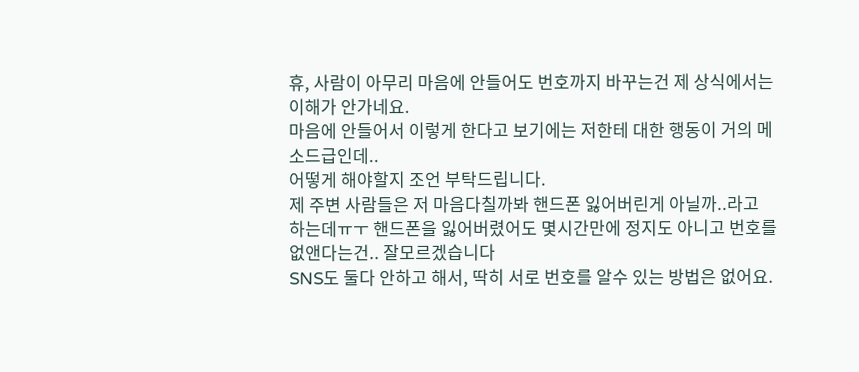휴, 사람이 아무리 마음에 안들어도 번호까지 바꾸는건 제 상식에서는 이해가 안가네요.
마음에 안들어서 이렇게 한다고 보기에는 저한테 대한 행동이 거의 메소드급인데..
어떻게 해야할지 조언 부탁드립니다.
제 주변 사람들은 저 마음다칠까봐 핸드폰 잃어버린게 아닐까..라고 하는데ㅠㅜ 핸드폰을 잃어버렸어도 몇시간만에 정지도 아니고 번호를 없앤다는건.. 잘모르겠습니다
SNS도 둘다 안하고 해서, 딱히 서로 번호를 알수 있는 방법은 없어요.